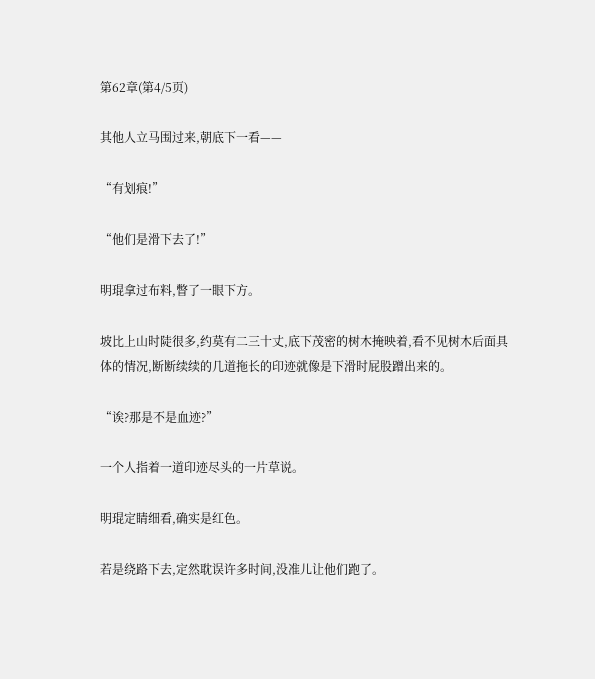第62章(第4/5页)

其他人立马围过来,朝底下一看——

“有划痕!”

“他们是滑下去了!”

明琨拿过布料,瞥了一眼下方。

坡比上山时陡很多,约莫有二三十丈,底下茂密的树木掩映着,看不见树木后面具体的情况,断断续续的几道拖长的印迹就像是下滑时屁股蹭出来的。

“诶?那是不是血迹?”

一个人指着一道印迹尽头的一片草说。

明琨定睛细看,确实是红色。

若是绕路下去,定然耽误许多时间,没准儿让他们跑了。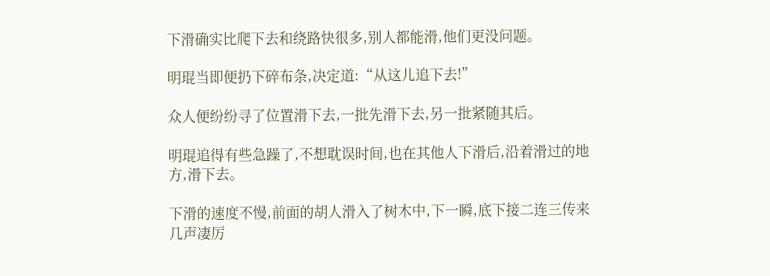下滑确实比爬下去和绕路快很多,别人都能滑,他们更没问题。

明琨当即便扔下碎布条,决定道:“从这儿追下去!”

众人便纷纷寻了位置滑下去,一批先滑下去,另一批紧随其后。

明琨追得有些急躁了,不想耽误时间,也在其他人下滑后,沿着滑过的地方,滑下去。

下滑的速度不慢,前面的胡人滑入了树木中,下一瞬,底下接二连三传来几声凄厉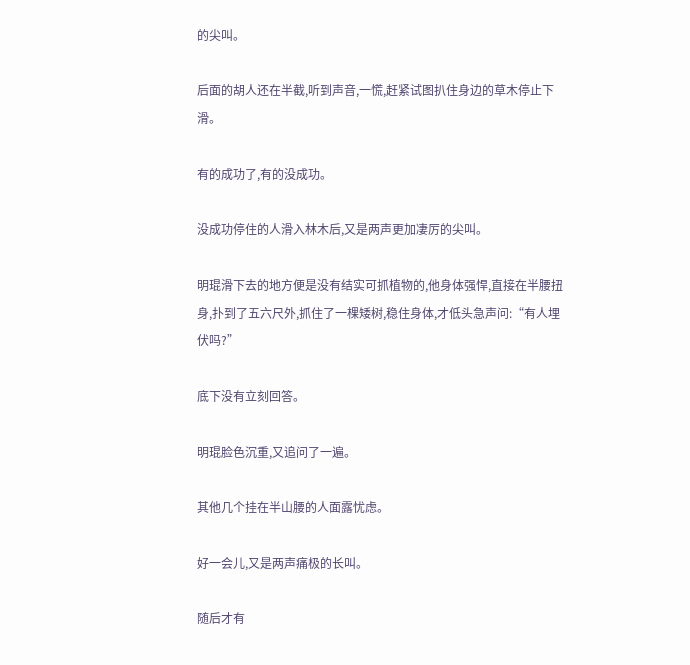的尖叫。

后面的胡人还在半截,听到声音,一慌,赶紧试图扒住身边的草木停止下滑。

有的成功了,有的没成功。

没成功停住的人滑入林木后,又是两声更加凄厉的尖叫。

明琨滑下去的地方便是没有结实可抓植物的,他身体强悍,直接在半腰扭身,扑到了五六尺外,抓住了一棵矮树,稳住身体,才低头急声问:“有人埋伏吗?”

底下没有立刻回答。

明琨脸色沉重,又追问了一遍。

其他几个挂在半山腰的人面露忧虑。

好一会儿,又是两声痛极的长叫。

随后才有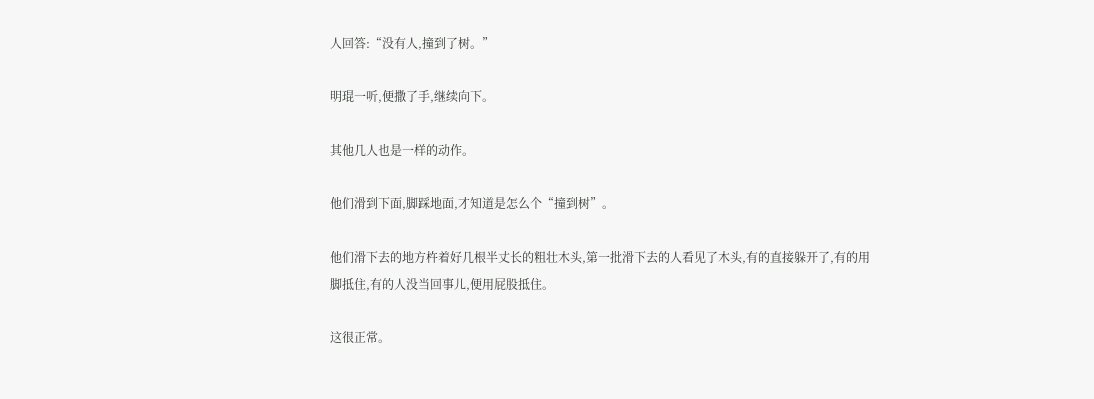人回答:“没有人,撞到了树。”

明琨一听,便撒了手,继续向下。

其他几人也是一样的动作。

他们滑到下面,脚踩地面,才知道是怎么个“撞到树”。

他们滑下去的地方杵着好几根半丈长的粗壮木头,第一批滑下去的人看见了木头,有的直接躲开了,有的用脚抵住,有的人没当回事儿,便用屁股抵住。

这很正常。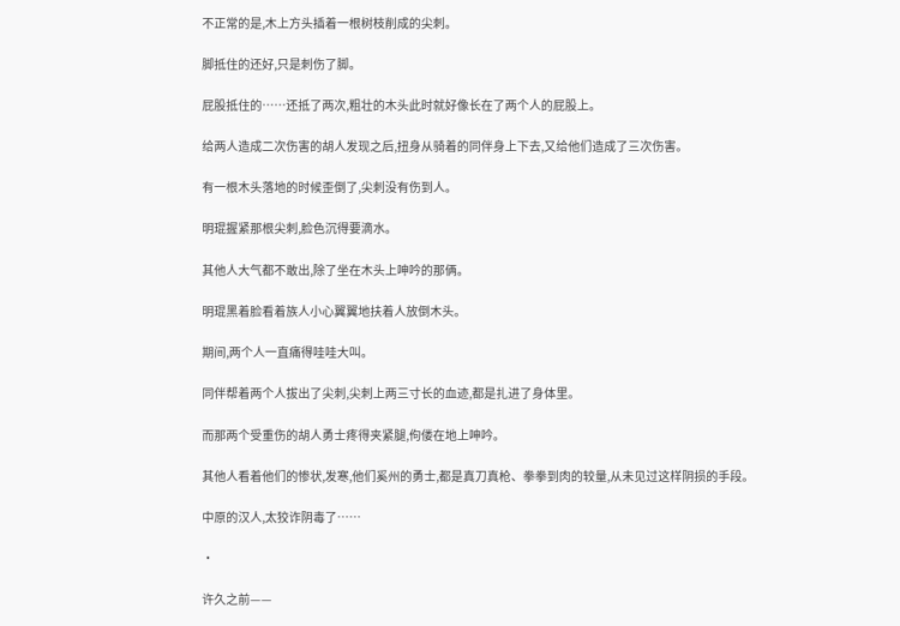不正常的是,木上方头插着一根树枝削成的尖刺。

脚抵住的还好,只是刺伤了脚。

屁股抵住的……还抵了两次,粗壮的木头此时就好像长在了两个人的屁股上。

给两人造成二次伤害的胡人发现之后,扭身从骑着的同伴身上下去,又给他们造成了三次伤害。

有一根木头落地的时候歪倒了,尖刺没有伤到人。

明琨握紧那根尖刺,脸色沉得要滴水。

其他人大气都不敢出,除了坐在木头上呻吟的那俩。

明琨黑着脸看着族人小心翼翼地扶着人放倒木头。

期间,两个人一直痛得哇哇大叫。

同伴帮着两个人拔出了尖刺,尖刺上两三寸长的血迹,都是扎进了身体里。

而那两个受重伤的胡人勇士疼得夹紧腿,佝偻在地上呻吟。

其他人看着他们的惨状,发寒,他们奚州的勇士,都是真刀真枪、拳拳到肉的较量,从未见过这样阴损的手段。

中原的汉人,太狡诈阴毒了……

·

许久之前——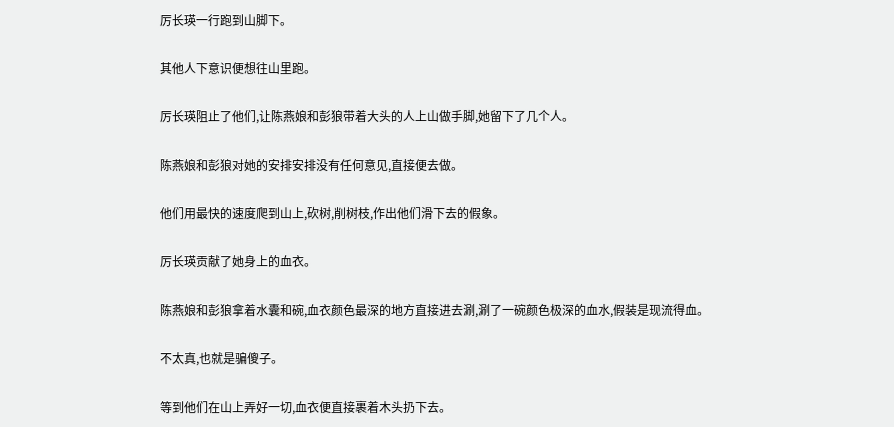厉长瑛一行跑到山脚下。

其他人下意识便想往山里跑。

厉长瑛阻止了他们,让陈燕娘和彭狼带着大头的人上山做手脚,她留下了几个人。

陈燕娘和彭狼对她的安排安排没有任何意见,直接便去做。

他们用最快的速度爬到山上,砍树,削树枝,作出他们滑下去的假象。

厉长瑛贡献了她身上的血衣。

陈燕娘和彭狼拿着水囊和碗,血衣颜色最深的地方直接进去涮,涮了一碗颜色极深的血水,假装是现流得血。

不太真,也就是骗傻子。

等到他们在山上弄好一切,血衣便直接裹着木头扔下去。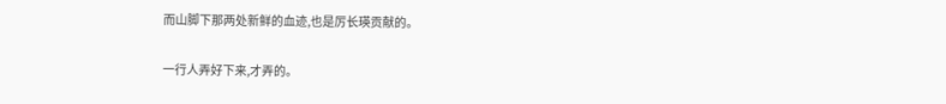而山脚下那两处新鲜的血迹,也是厉长瑛贡献的。

一行人弄好下来,才弄的。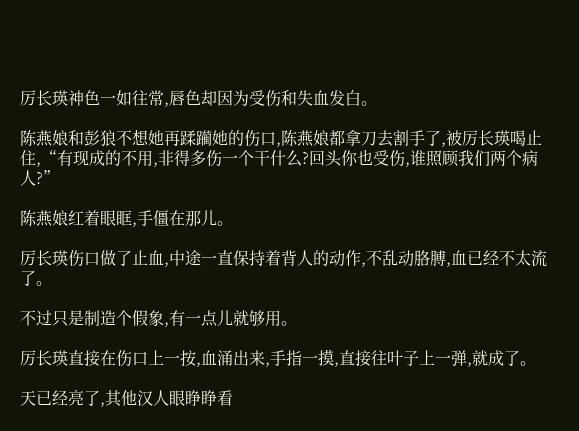厉长瑛神色一如往常,唇色却因为受伤和失血发白。

陈燕娘和彭狼不想她再蹂躏她的伤口,陈燕娘都拿刀去割手了,被厉长瑛喝止住,“有现成的不用,非得多伤一个干什么?回头你也受伤,谁照顾我们两个病人?”

陈燕娘红着眼眶,手僵在那儿。

厉长瑛伤口做了止血,中途一直保持着背人的动作,不乱动胳膊,血已经不太流了。

不过只是制造个假象,有一点儿就够用。

厉长瑛直接在伤口上一按,血涌出来,手指一摸,直接往叶子上一弹,就成了。

天已经亮了,其他汉人眼睁睁看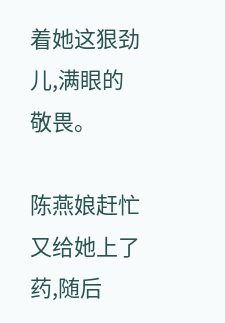着她这狠劲儿,满眼的敬畏。

陈燕娘赶忙又给她上了药,随后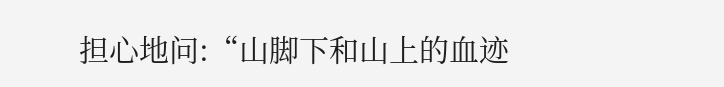担心地问:“山脚下和山上的血迹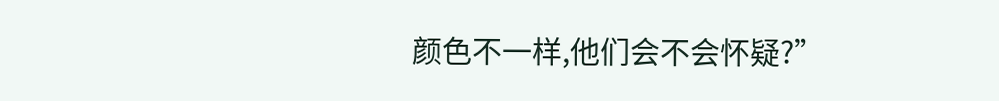颜色不一样,他们会不会怀疑?”